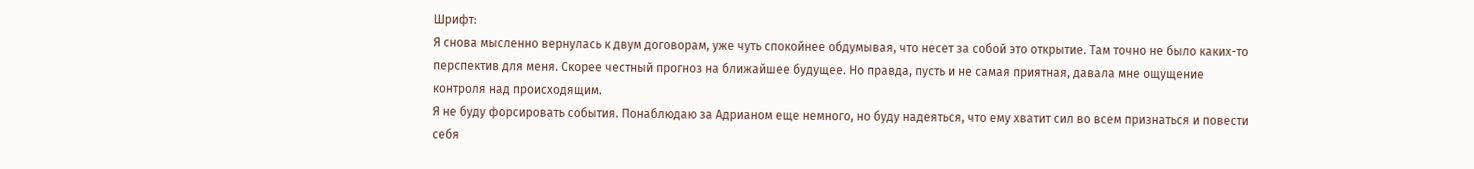Шрифт:
Я снова мысленно вернулась к двум договорам, уже чуть спокойнее обдумывая, что несет за собой это открытие. Там точно не было каких-то перспектив для меня. Скорее честный прогноз на ближайшее будущее. Но правда, пусть и не самая приятная, давала мне ощущение контроля над происходящим.
Я не буду форсировать события. Понаблюдаю за Адрианом еще немного, но буду надеяться, что ему хватит сил во всем признаться и повести себя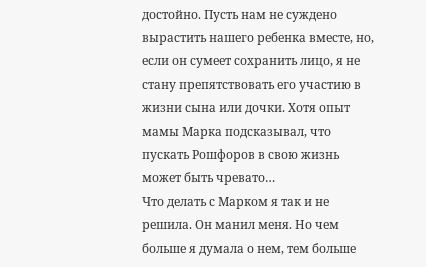достойно. Пусть нам не суждено вырастить нашего ребенка вместе, но, если он сумеет сохранить лицо, я не стану препятствовать его участию в жизни сына или дочки. Хотя опыт мамы Марка подсказывал, что пускать Рошфоров в свою жизнь может быть чревато…
Что делать с Марком я так и не решила. Он манил меня. Но чем больше я думала о нем, тем больше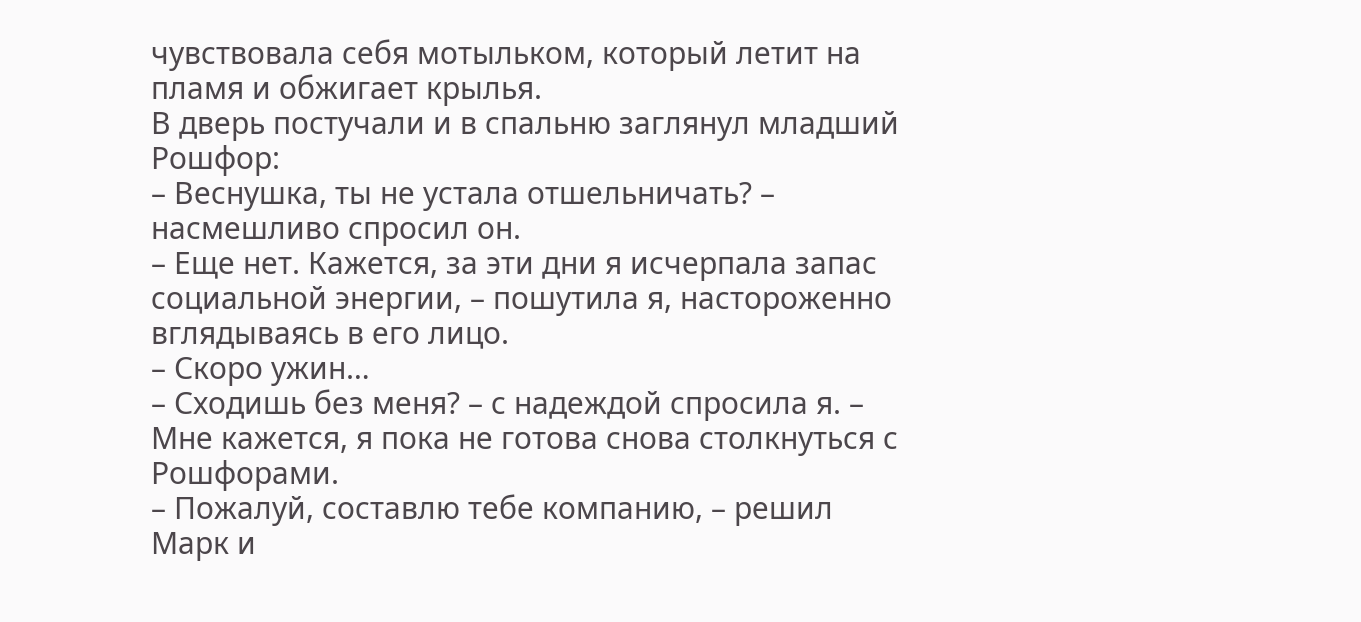чувствовала себя мотыльком, который летит на пламя и обжигает крылья.
В дверь постучали и в спальню заглянул младший Рошфор:
– Веснушка, ты не устала отшельничать? – насмешливо спросил он.
– Еще нет. Кажется, за эти дни я исчерпала запас социальной энергии, – пошутила я, настороженно вглядываясь в его лицо.
– Скоро ужин…
– Сходишь без меня? – с надеждой спросила я. – Мне кажется, я пока не готова снова столкнуться с Рошфорами.
– Пожалуй, составлю тебе компанию, – решил Марк и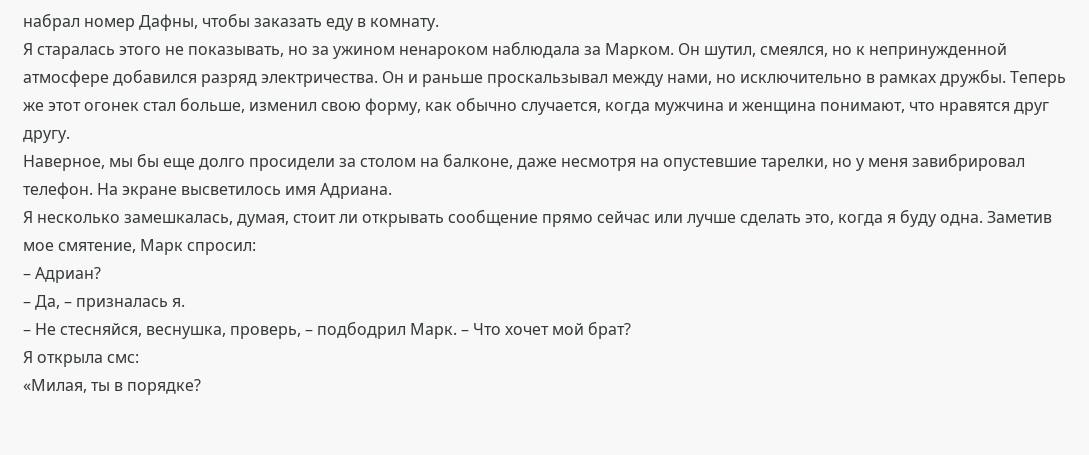набрал номер Дафны, чтобы заказать еду в комнату.
Я старалась этого не показывать, но за ужином ненароком наблюдала за Марком. Он шутил, смеялся, но к непринужденной атмосфере добавился разряд электричества. Он и раньше проскальзывал между нами, но исключительно в рамках дружбы. Теперь же этот огонек стал больше, изменил свою форму, как обычно случается, когда мужчина и женщина понимают, что нравятся друг другу.
Наверное, мы бы еще долго просидели за столом на балконе, даже несмотря на опустевшие тарелки, но у меня завибрировал телефон. На экране высветилось имя Адриана.
Я несколько замешкалась, думая, стоит ли открывать сообщение прямо сейчас или лучше сделать это, когда я буду одна. Заметив мое смятение, Марк спросил:
– Адриан?
– Да, – призналась я.
– Не стесняйся, веснушка, проверь, – подбодрил Марк. – Что хочет мой брат?
Я открыла смс:
«Милая, ты в порядке?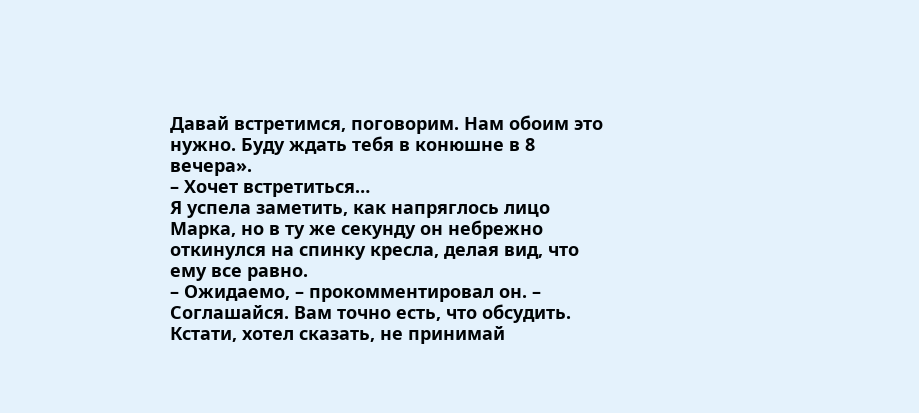Давай встретимся, поговорим. Нам обоим это нужно. Буду ждать тебя в конюшне в 8 вечера».
– Хочет встретиться…
Я успела заметить, как напряглось лицо Марка, но в ту же секунду он небрежно откинулся на спинку кресла, делая вид, что ему все равно.
– Ожидаемо, – прокомментировал он. – Соглашайся. Вам точно есть, что обсудить. Кстати, хотел сказать, не принимай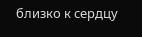близко к сердцу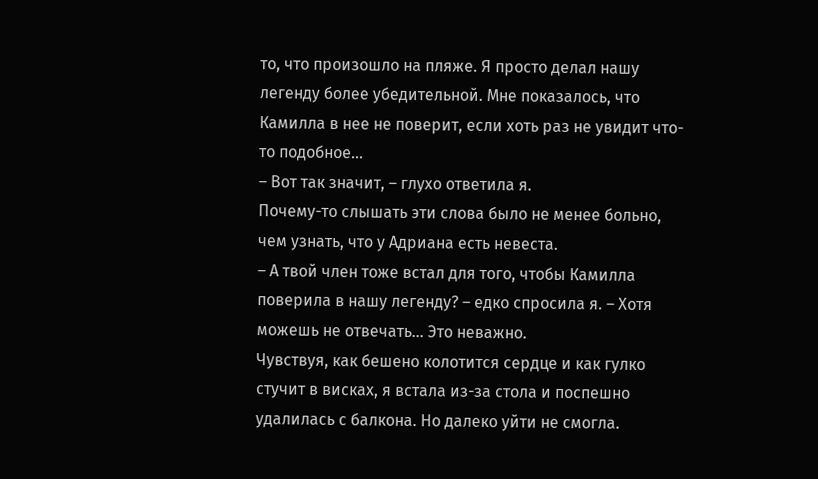то, что произошло на пляже. Я просто делал нашу легенду более убедительной. Мне показалось, что Камилла в нее не поверит, если хоть раз не увидит что-то подобное…
– Вот так значит, – глухо ответила я.
Почему-то слышать эти слова было не менее больно, чем узнать, что у Адриана есть невеста.
– А твой член тоже встал для того, чтобы Камилла поверила в нашу легенду? – едко спросила я. – Хотя можешь не отвечать… Это неважно.
Чувствуя, как бешено колотится сердце и как гулко стучит в висках, я встала из-за стола и поспешно удалилась с балкона. Но далеко уйти не смогла.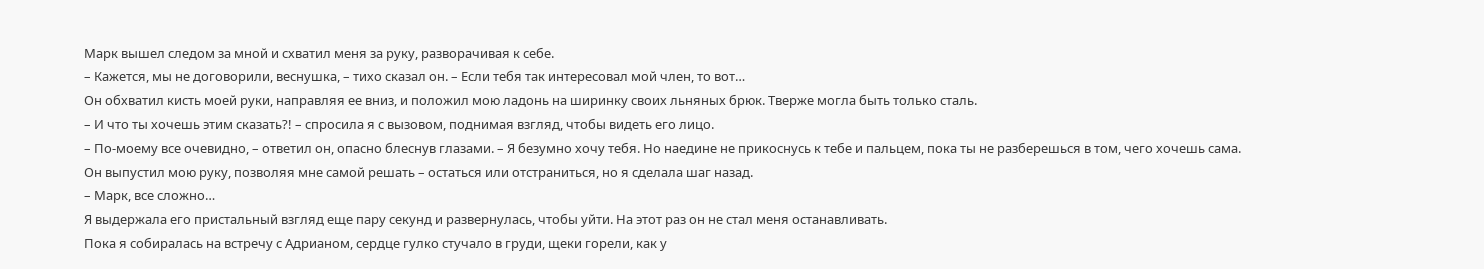Марк вышел следом за мной и схватил меня за руку, разворачивая к себе.
– Кажется, мы не договорили, веснушка, – тихо сказал он. – Если тебя так интересовал мой член, то вот…
Он обхватил кисть моей руки, направляя ее вниз, и положил мою ладонь на ширинку своих льняных брюк. Тверже могла быть только сталь.
– И что ты хочешь этим сказать?! – спросила я с вызовом, поднимая взгляд, чтобы видеть его лицо.
– По-моему все очевидно, – ответил он, опасно блеснув глазами. – Я безумно хочу тебя. Но наедине не прикоснусь к тебе и пальцем, пока ты не разберешься в том, чего хочешь сама.
Он выпустил мою руку, позволяя мне самой решать – остаться или отстраниться, но я сделала шаг назад.
– Марк, все сложно…
Я выдержала его пристальный взгляд еще пару секунд и развернулась, чтобы уйти. На этот раз он не стал меня останавливать.
Пока я собиралась на встречу с Адрианом, сердце гулко стучало в груди, щеки горели, как у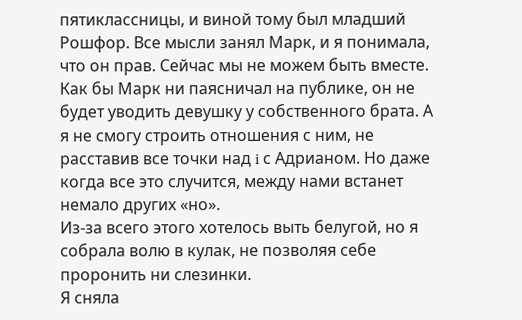пятиклассницы, и виной тому был младший Рошфор. Все мысли занял Марк, и я понимала, что он прав. Сейчас мы не можем быть вместе.
Как бы Марк ни паясничал на публике, он не будет уводить девушку у собственного брата. А я не смогу строить отношения с ним, не расставив все точки над i с Адрианом. Но даже когда все это случится, между нами встанет немало других «но».
Из-за всего этого хотелось выть белугой, но я собрала волю в кулак, не позволяя себе проронить ни слезинки.
Я сняла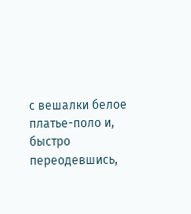с вешалки белое платье-поло и, быстро переодевшись,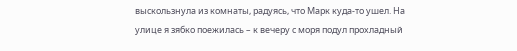выскользнула из комнаты, радуясь, что Марк куда-то ушел. На улице я зябко поежилась – к вечеру с моря подул прохладный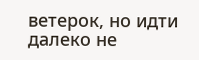ветерок, но идти далеко не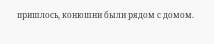пришлось, конюшни были рядом с домом.